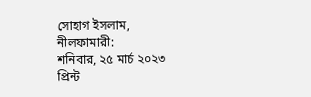সোহাগ ইসলাম, নীলফামারী:
শনিবার, ২৫ মার্চ ২০২৩ প্রিন্ট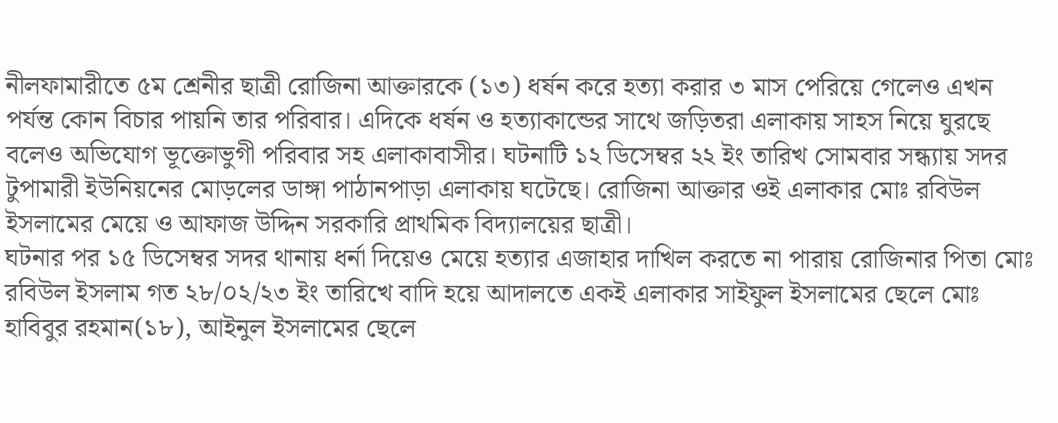নীলফামারীতে ৫ম শ্রেনীর ছাত্রী রোজিনা আক্তারকে (১৩) ধর্ষন করে হত্যা করার ৩ মাস পেরিয়ে গেলেও এখন পর্যন্ত কোন বিচার পায়নি তার পরিবার। এদিকে ধর্ষন ও হত্যাকান্ডের সাথে জড়িতরা এলাকায় সাহস নিয়ে ঘুরছে বলেও অভিযোগ ভূক্তোভুগী পরিবার সহ এলাকাবাসীর। ঘটনাটি ১২ ডিসেম্বর ২২ ইং তারিখ সোমবার সন্ধ্যায় সদর টুপামারী ইউনিয়নের মোড়লের ডাঙ্গা পাঠানপাড়া এলাকায় ঘটেছে। রোজিনা আক্তার ওই এলাকার মোঃ রবিউল ইসলামের মেয়ে ও আফাজ উদ্দিন সরকারি প্রাথমিক বিদ্যালয়ের ছাত্রী।
ঘটনার পর ১৫ ডিসেম্বর সদর থানায় ধর্না দিয়েও মেয়ে হত্যার এজাহার দাখিল করতে না পারায় রোজিনার পিতা মোঃ রবিউল ইসলাম গত ২৮/০২/২৩ ইং তারিখে বাদি হয়ে আদালতে একই এলাকার সাইফুল ইসলামের ছেলে মোঃ হাবিবুর রহমান(১৮), আইনুল ইসলামের ছেলে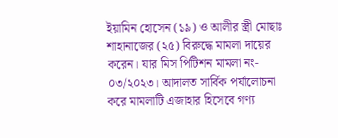ইয়ামিন হোসেন (১৯) ও আলীর স্ত্রী মোছাঃ শাহানাজের (২৫) বিরুদ্ধে মামলা দায়ের করেন। যার মিস পিটিশন মামলা নং- ০৩/২০২৩। আদালত সার্বিক পর্যালোচনা করে মামলাটি এজাহার হিসেবে গণ্য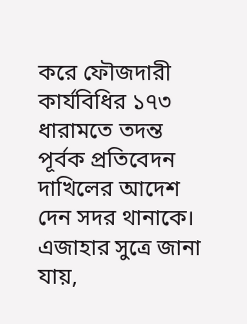করে ফৌজদারী কার্যবিধির ১৭৩ ধারামতে তদন্ত পূর্বক প্রতিবেদন দাখিলের আদেশ দেন সদর থানাকে।
এজাহার সুত্রে জানা যায়,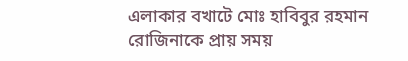এলাকার বখাটে মোঃ হাবিবুর রহমান রোজিনাকে প্রায় সময়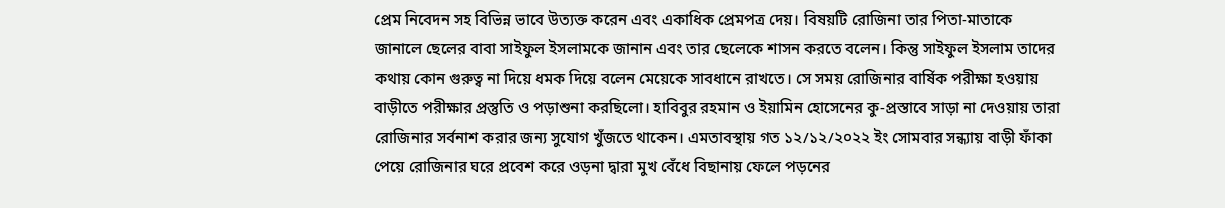প্রেম নিবেদন সহ বিভিন্ন ভাবে উত্যক্ত করেন এবং একাধিক প্রেমপত্র দেয়। বিষয়টি রোজিনা তার পিতা-মাতাকে জানালে ছেলের বাবা সাইফুল ইসলামকে জানান এবং তার ছেলেকে শাসন করতে বলেন। কিন্তু সাইফুল ইসলাম তাদের কথায় কোন গুরুত্ব না দিয়ে ধমক দিয়ে বলেন মেয়েকে সাবধানে রাখতে। সে সময় রোজিনার বার্ষিক পরীক্ষা হওয়ায় বাড়ীতে পরীক্ষার প্রস্তুতি ও পড়াশুনা করছিলো। হাবিবুর রহমান ও ইয়ামিন হোসেনের কু-প্রস্তাবে সাড়া না দেওয়ায় তারা রোজিনার সর্বনাশ করার জন্য সুযোগ খুঁজতে থাকেন। এমতাবস্থায় গত ১২/১২/২০২২ ইং সোমবার সন্ধ্যায় বাড়ী ফাঁকা পেয়ে রোজিনার ঘরে প্রবেশ করে ওড়না দ্বারা মুখ বেঁধে বিছানায় ফেলে পড়নের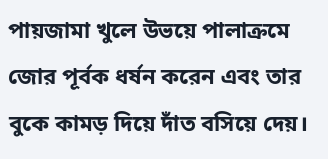পায়জামা খুলে উভয়ে পালাক্রমে জোর পূর্বক ধর্ষন করেন এবং তার বুকে কামড় দিয়ে দাঁত বসিয়ে দেয়।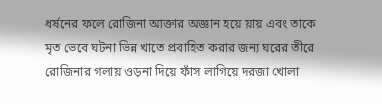ধর্ষনের ফলে রোজিনা আক্তার অজ্ঞান হয়ে য়ায় এবং তাকে মৃত ভেবে ঘটনা ভিন্ন খাতে প্রবাহিত করার জন্য ঘরের তীরে রোজিনার গলায় ওড়না দিয়ে ফাঁস লাগিয়ে দরজা খোলা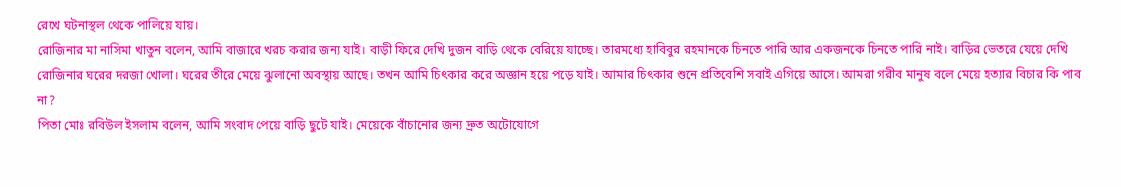রেখে ঘটনাস্থল থেকে পালিয়ে যায়।
রোজিনার মা নাসিমা খাতুন বলেন, আমি বাজারে খরচ করার জন্য যাই। বাড়ী ফিরে দেখি দুজন বাড়ি থেকে বেরিয়ে যাচ্ছে। তারমধ্যে হাবিবুর রহমানকে চিনতে পারি আর একজনকে চিনতে পারি নাই। বাড়ির ভেতরে যেয়ে দেখি রোজিনার ঘরের দরজা খোলা। ঘরের তীরে মেয়ে ঝুলানো অবস্থায় আছে। তখন আমি চিৎকার করে অজ্ঞান হয়ে পড়ে যাই। আমার চিৎকার শুনে প্রতিবেশি সবাই এগিয়ে আসে। আমরা গরীব মানুষ বলে মেয়ে হত্যার বিচার কি পাব না?
পিতা মোঃ রবিউল ইসলাম বলেন, আমি সংবাদ পেয়ে বাড়ি ছুটে যাই। মেয়েকে বাঁচানোর জন্য দ্রুত অটোযোগে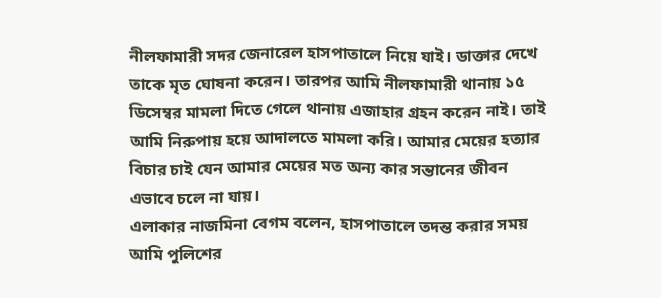নীলফামারী সদর জেনারেল হাসপাতালে নিয়ে যাই। ডাক্তার দেখে তাকে মৃত ঘোষনা করেন। তারপর আমি নীলফামারী থানায় ১৫ ডিসেম্বর মামলা দিতে গেলে থানায় এজাহার গ্রহন করেন নাই। তাই আমি নিরুপায় হয়ে আদালতে মামলা করি। আমার মেয়ের হত্যার বিচার চাই যেন আমার মেয়ের মত অন্য কার সন্তানের জীবন এভাবে চলে না যায়।
এলাকার নাজমিনা বেগম বলেন, হাসপাতালে তদন্ত করার সময় আমি পুলিশের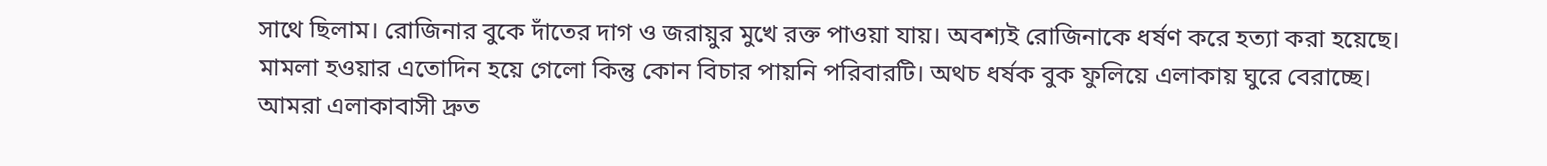সাথে ছিলাম। রোজিনার বুকে দাঁতের দাগ ও জরায়ুর মুখে রক্ত পাওয়া যায়। অবশ্যই রোজিনাকে ধর্ষণ করে হত্যা করা হয়েছে। মামলা হওয়ার এতোদিন হয়ে গেলো কিন্তু কোন বিচার পায়নি পরিবারটি। অথচ ধর্ষক বুক ফুলিয়ে এলাকায় ঘুরে বেরাচ্ছে। আমরা এলাকাবাসী দ্রুত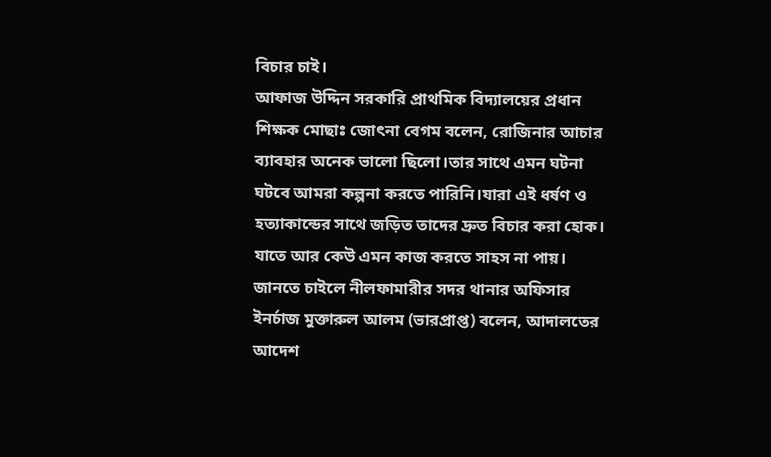বিচার চাই।
আফাজ উদ্দিন সরকারি প্রাথমিক বিদ্যালয়ের প্রধান শিক্ষক মোছাঃ জোৎনা বেগম বলেন, রোজিনার আচার ব্যাবহার অনেক ভালো ছিলো।তার সাথে এমন ঘটনা ঘটবে আমরা কল্পনা করতে পারিনি।যারা এই ধর্ষণ ও হত্যাকান্ডের সাথে জড়িত তাদের দ্রুত বিচার করা হোক। যাতে আর কেউ এমন কাজ করতে সাহস না পায়।
জানতে চাইলে নীলফামারীর সদর থানার অফিসার ইনর্চাজ মুক্তারুল আলম (ভারপ্রাপ্ত) বলেন, আদালতের আদেশ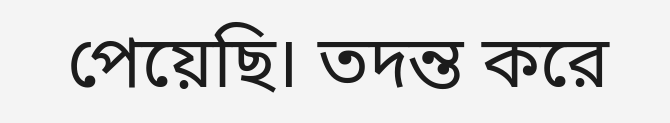পেয়েছি। তদন্ত করে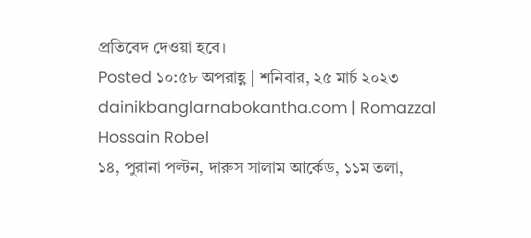প্রতিবেদ দেওয়া হবে।
Posted ১০:৫৮ অপরাহ্ণ | শনিবার, ২৫ মার্চ ২০২৩
dainikbanglarnabokantha.com | Romazzal Hossain Robel
১৪, পুরানা পল্টন, দারুস সালাম আর্কেড, ১১ম তলা,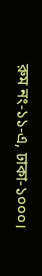রুম নং-১১-এ, ঢাকা-১০০০।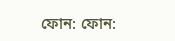ফোন: ফোন: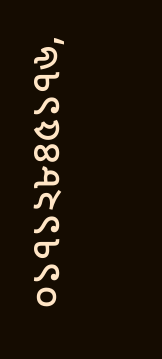০১৭১২৮৪৫১৭৬,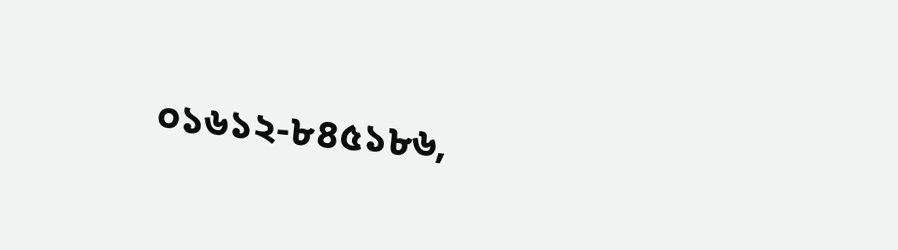০১৬১২-৮৪৫১৮৬,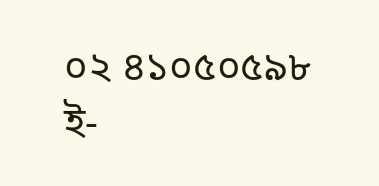০২ ৪১০৫০৫৯৮
ই-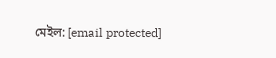মেইল: [email protected]